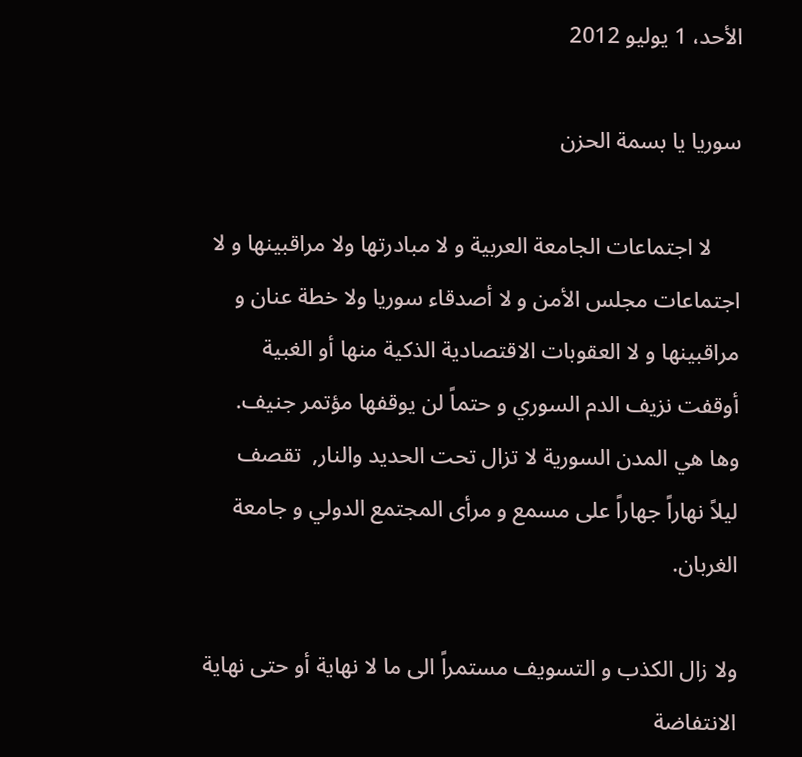الأحد، 1 يوليو 2012

سوريا يا بسمة الحزن

     لا اجتماعات الجامعة العربية و لا مبادرتها ولا مراقبينها و لا اجتماعات مجلس الأمن و لا أصدقاء سوريا ولا خطة عنان و مراقبينها و لا العقوبات الاقتصادية الذكية منها أو الغبية أوقفت نزيف الدم السوري و حتماً لن يوقفها مؤتمر جنيف.
وها هي المدن السورية لا تزال تحت الحديد والنار,  تقصف ليلاً نهاراً جهاراً على مسمع و مرأى المجتمع الدولي و جامعة الغربان.

ولا زال الكذب و التسويف مستمراً الى ما لا نهاية أو حتى نهاية الانتفاضة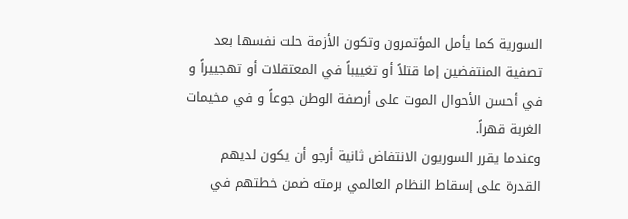السورية كما يأمل المؤتمرون وتكون الأزمة حلت نفسها بعد تصفية المنتفضين إما قتلاً أو تغييباً في المعتقلات أو تهجييراً و في أحسن الأحوال الموت على أرصفة الوطن جوعاً و في مخيمات الغربة قهراً.
وعندما يقرر السوريون الانتفاض ثانية أرجو أن يكون لديهم القدرة على إسقاط النظام العالمي برمته ضمن خطتهم في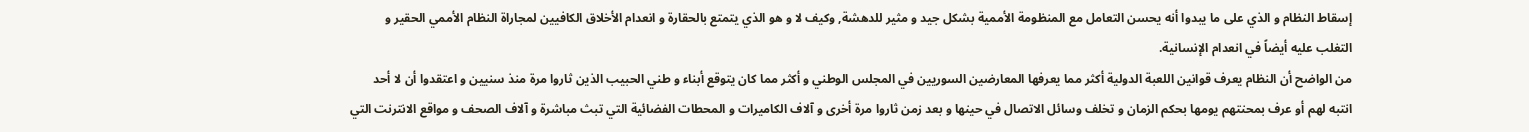إسقاط النظام و الذي على ما يبدوا أنه يحسن التعامل مع المنظومة الأممية بشكل جيد و مثير للدهشة, وكيف لا و هو الذي يتمتع بالحقارة و انعدام الأخلاق الكافيين لمجاراة النظام الأممي الحقير و التغلب عليه أيضاً في انعدام الإنسانية.
من الواضح أن النظام يعرف قوانين اللعبة الدولية أكثر مما يعرفها المعارضين السوريين في المجلس الوطني و أكثر مما كان يتوقع أبناء و طني الحبيب الذين ثاروا مرة منذ سنيين و اعتقدوا أن لا أحد انتبه لهم أو عرف بمحنتهم يومها بحكم الزمان و تخلف وسائل الاتصال في حينها و بعد زمن ثاروا مرة أخرى و آلاف الكاميرات و المحطات الفضائية التي تبث مباشرة و آلاف الصحف و مواقع الانترنت التي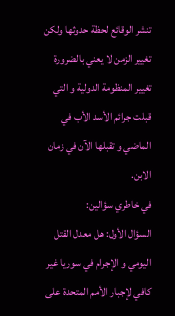تنشر الوقائع لحظة حدوثها ولكن تغيير الزمن لا يعني بالضرورة تغيير المنظومة الدولية و التي قبلت جرائم الأسد الأب في الماضي و تقبلها الآن في زمان الابن.
في خاطري سؤالين:
السؤال الأول: هل معدل القتل اليومي و الإجرام في سوريا غير كافي لإجبار الأمم المتحدة على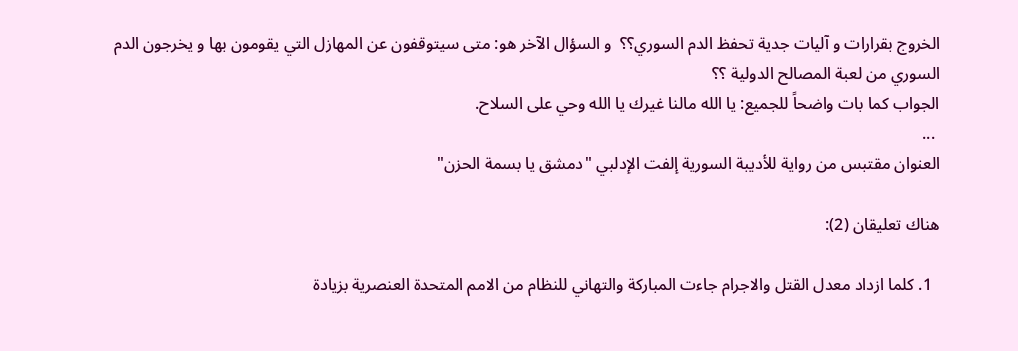الخروج بقرارات و آليات جدية تحفظ الدم السوري؟؟  و السؤال الآخر هو: متى سيتوقفون عن المهازل التي يقومون بها و يخرجون الدم السوري من لعبة المصالح الدولية ؟؟
الجواب كما بات واضحاً للجميع: يا الله مالنا غيرك يا الله وحي على السلاح.
 ...
العنوان مقتبس من رواية للأديبة السورية إلفت الإدلبي "دمشق يا بسمة الحزن"

هناك تعليقان (2):

  1. كلما ازداد معدل القتل والاجرام جاءت المباركة والتهاني للنظام من الامم المتحدة العنصرية بزيادة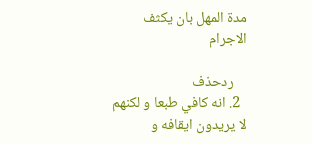مدة المهل بان يكثف الاجرام

    ردحذف
  2. انه كافي طبعا و لكنهم لا يريدون ايقافه و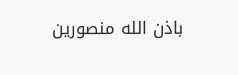باذن الله منصورين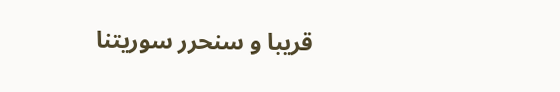قريبا و سنحرر سوريتنا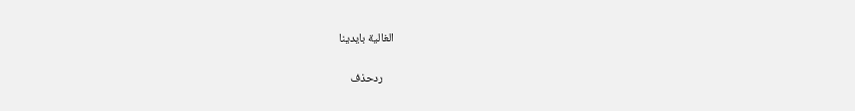الغالية بايدينا

    ردحذف